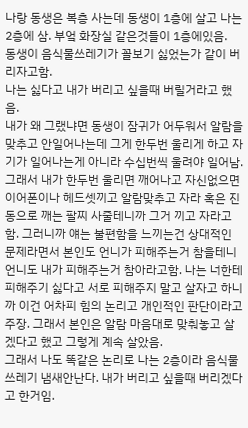나랑 동생은 복층 사는데 동생이 1층에 살고 나는 2층에 삼. 부엌 화장실 같은것들이 1층에있음.
동생이 음식물쓰레기가 꼴보기 싫었는가 같이 버리자고함.
나는 싫다고 내가 버리고 싶을때 버릴거라고 했음.
내가 왜 그랬냐면 동생이 잠귀가 어두워서 알람을 맞추고 안일어나는데 그게 한두번 울리게 하고 자기가 일어나는게 아니라 수십번씩 울려야 일어남. 그래서 내가 한두번 울리면 깨어나고 자신없으면 이어폰이나 헤드셋끼고 알람맞추고 자라 혹은 진동으로 깨는 팔찌 사줄테니까 그거 끼고 자라고 함. 그러니까 얘는 불편함을 느끼는건 상대적인 문제라면서 본인도 언니가 피해주는거 참을테니 언니도 내가 피해주는거 참아라고함. 나는 너한테 피해주기 싫다고 서로 피해주지 말고 살자고 하니까 이건 어차피 힘의 논리고 개인적인 판단이라고 주장. 그래서 본인은 알람 마음대로 맞춰놓고 살겠다고 했고 그렇게 계속 살았음.
그래서 나도 똑같은 논리로 나는 2층이라 음식물쓰레기 냄새안난다. 내가 버리고 싶을때 버리겠다고 한거임.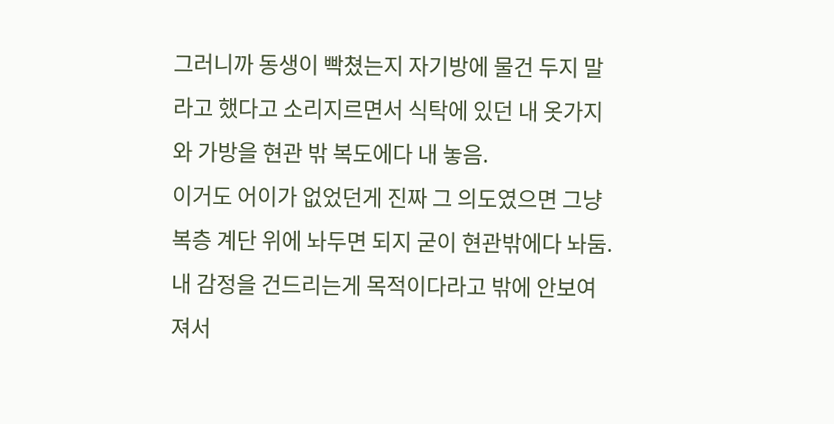그러니까 동생이 빡쳤는지 자기방에 물건 두지 말라고 했다고 소리지르면서 식탁에 있던 내 옷가지와 가방을 현관 밖 복도에다 내 놓음.
이거도 어이가 없었던게 진짜 그 의도였으면 그냥 복층 계단 위에 놔두면 되지 굳이 현관밖에다 놔둠. 내 감정을 건드리는게 목적이다라고 밖에 안보여져서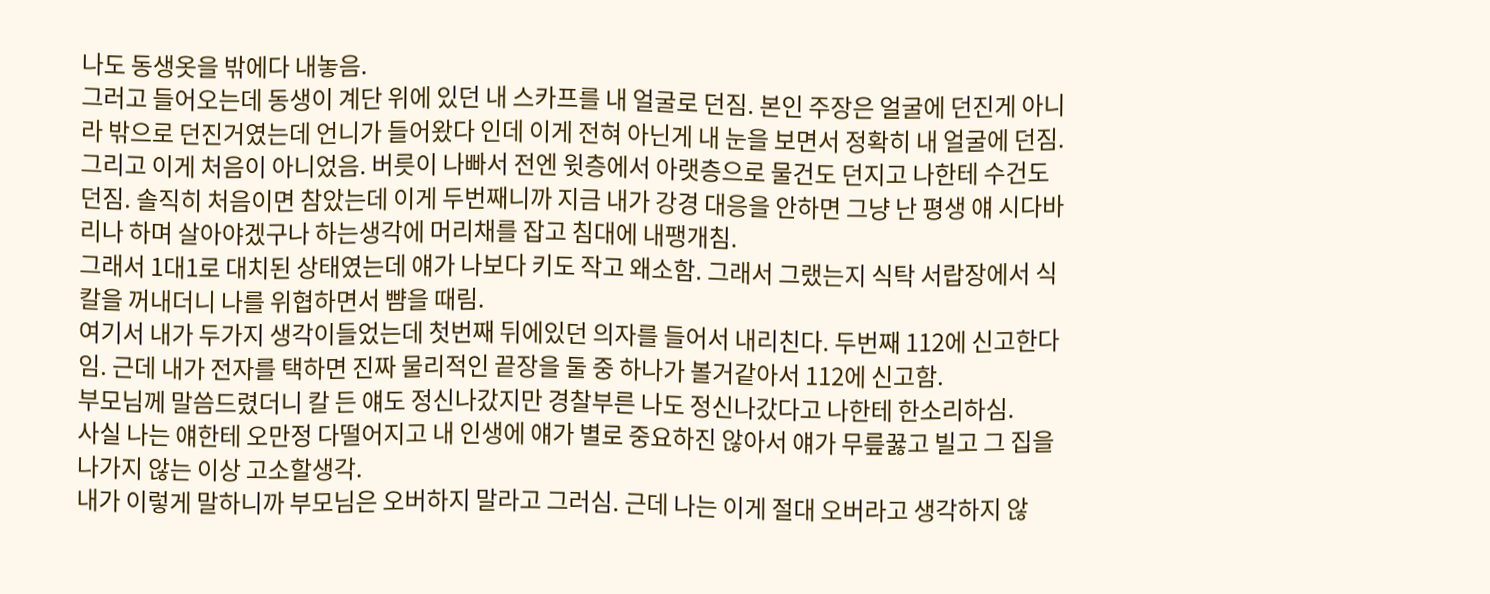나도 동생옷을 밖에다 내놓음.
그러고 들어오는데 동생이 계단 위에 있던 내 스카프를 내 얼굴로 던짐. 본인 주장은 얼굴에 던진게 아니라 밖으로 던진거였는데 언니가 들어왔다 인데 이게 전혀 아닌게 내 눈을 보면서 정확히 내 얼굴에 던짐. 그리고 이게 처음이 아니었음. 버릇이 나빠서 전엔 윗층에서 아랫층으로 물건도 던지고 나한테 수건도 던짐. 솔직히 처음이면 참았는데 이게 두번째니까 지금 내가 강경 대응을 안하면 그냥 난 평생 얘 시다바리나 하며 살아야겠구나 하는생각에 머리채를 잡고 침대에 내팽개침.
그래서 1대1로 대치된 상태였는데 얘가 나보다 키도 작고 왜소함. 그래서 그랬는지 식탁 서랍장에서 식칼을 꺼내더니 나를 위협하면서 뺨을 때림.
여기서 내가 두가지 생각이들었는데 첫번째 뒤에있던 의자를 들어서 내리친다. 두번째 112에 신고한다임. 근데 내가 전자를 택하면 진짜 물리적인 끝장을 둘 중 하나가 볼거같아서 112에 신고함.
부모님께 말씀드렸더니 칼 든 얘도 정신나갔지만 경찰부른 나도 정신나갔다고 나한테 한소리하심.
사실 나는 얘한테 오만정 다떨어지고 내 인생에 얘가 별로 중요하진 않아서 얘가 무릎꿇고 빌고 그 집을 나가지 않는 이상 고소할생각.
내가 이렇게 말하니까 부모님은 오버하지 말라고 그러심. 근데 나는 이게 절대 오버라고 생각하지 않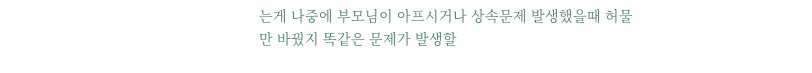는게 나중에 부모님이 아프시거나 상속문제 발생했을때 허물만 바꿨지 똑같은 문제가 발생할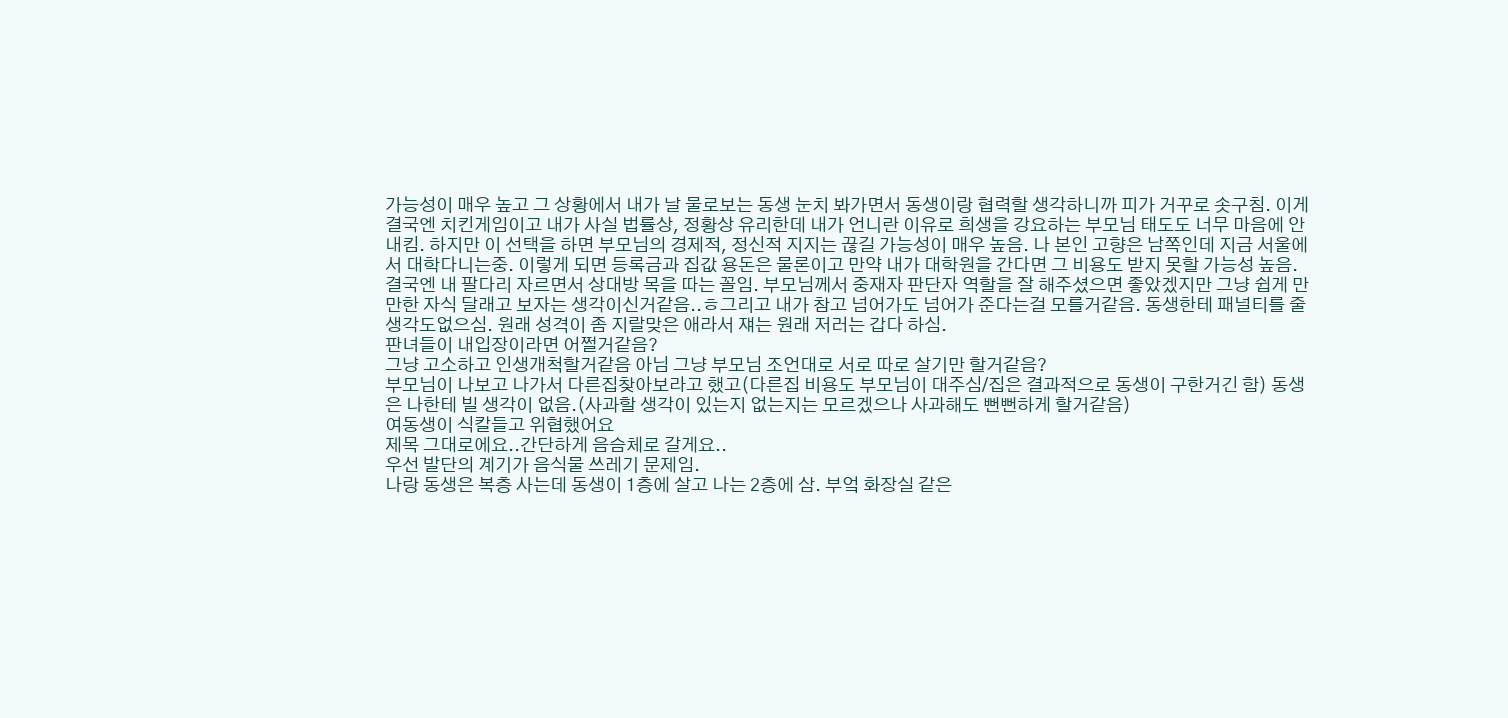가능성이 매우 높고 그 상황에서 내가 날 물로보는 동생 눈치 봐가면서 동생이랑 협력할 생각하니까 피가 거꾸로 솟구침. 이게 결국엔 치킨게임이고 내가 사실 법률상, 정황상 유리한데 내가 언니란 이유로 희생을 강요하는 부모님 태도도 너무 마음에 안내킴. 하지만 이 선택을 하면 부모님의 경제적, 정신적 지지는 끊길 가능성이 매우 높음. 나 본인 고향은 남쪽인데 지금 서울에서 대학다니는중. 이렇게 되면 등록금과 집값 용돈은 물론이고 만약 내가 대학원을 간다면 그 비용도 받지 못할 가능성 높음. 결국엔 내 팔다리 자르면서 상대방 목을 따는 꼴임. 부모님께서 중재자 판단자 역할을 잘 해주셨으면 좋았겠지만 그냥 쉽게 만만한 자식 달래고 보자는 생각이신거같음..ㅎ그리고 내가 참고 넘어가도 넘어가 준다는걸 모를거같음. 동생한테 패널티를 줄 생각도없으심. 원래 성격이 좀 지랄맞은 애라서 쟤는 원래 저러는 갑다 하심.
판녀들이 내입장이라면 어쩔거같음?
그냥 고소하고 인생개척할거같음 아님 그냥 부모님 조언대로 서로 따로 살기만 할거같음?
부모님이 나보고 나가서 다른집찾아보라고 했고(다른집 비용도 부모님이 대주심/집은 결과적으로 동생이 구한거긴 함) 동생은 나한테 빌 생각이 없음.(사과할 생각이 있는지 없는지는 모르겠으나 사과해도 뻔뻔하게 할거같음)
여동생이 식칼들고 위협했어요
제목 그대로에요..간단하게 음슴체로 갈게요..
우선 발단의 계기가 음식물 쓰레기 문제임.
나랑 동생은 복층 사는데 동생이 1층에 살고 나는 2층에 삼. 부엌 화장실 같은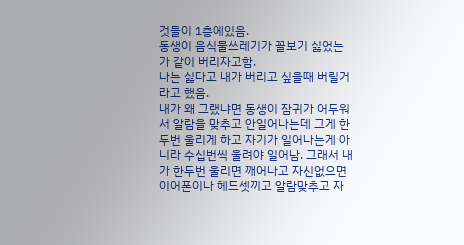것들이 1층에있음.
동생이 음식물쓰레기가 꼴보기 싫었는가 같이 버리자고함.
나는 싫다고 내가 버리고 싶을때 버릴거라고 했음.
내가 왜 그랬냐면 동생이 잠귀가 어두워서 알람을 맞추고 안일어나는데 그게 한두번 울리게 하고 자기가 일어나는게 아니라 수십번씩 울려야 일어남. 그래서 내가 한두번 울리면 깨어나고 자신없으면 이어폰이나 헤드셋끼고 알람맞추고 자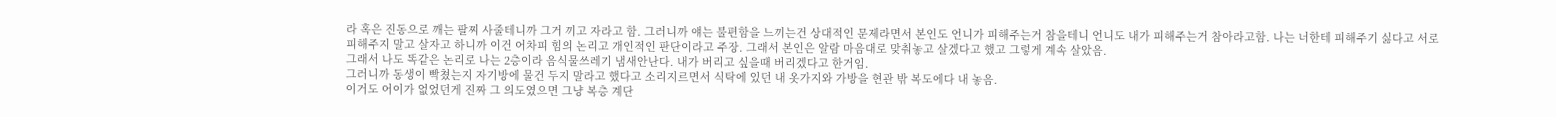라 혹은 진동으로 깨는 팔찌 사줄테니까 그거 끼고 자라고 함. 그러니까 얘는 불편함을 느끼는건 상대적인 문제라면서 본인도 언니가 피해주는거 참을테니 언니도 내가 피해주는거 참아라고함. 나는 너한테 피해주기 싫다고 서로 피해주지 말고 살자고 하니까 이건 어차피 힘의 논리고 개인적인 판단이라고 주장. 그래서 본인은 알람 마음대로 맞춰놓고 살겠다고 했고 그렇게 계속 살았음.
그래서 나도 똑같은 논리로 나는 2층이라 음식물쓰레기 냄새안난다. 내가 버리고 싶을때 버리겠다고 한거임.
그러니까 동생이 빡쳤는지 자기방에 물건 두지 말라고 했다고 소리지르면서 식탁에 있던 내 옷가지와 가방을 현관 밖 복도에다 내 놓음.
이거도 어이가 없었던게 진짜 그 의도였으면 그냥 복층 계단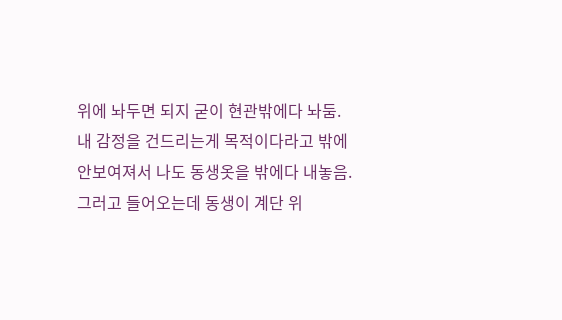위에 놔두면 되지 굳이 현관밖에다 놔둠. 내 감정을 건드리는게 목적이다라고 밖에 안보여져서 나도 동생옷을 밖에다 내놓음.
그러고 들어오는데 동생이 계단 위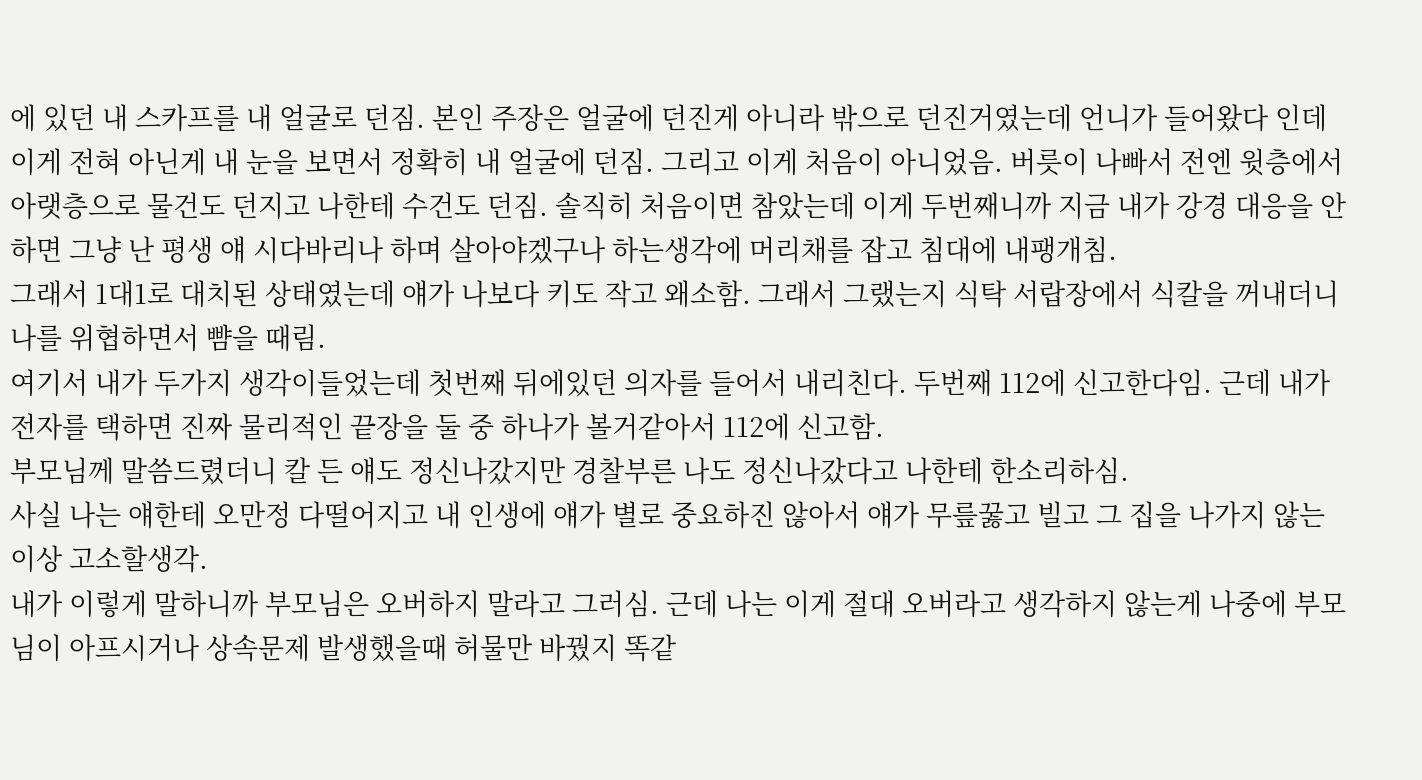에 있던 내 스카프를 내 얼굴로 던짐. 본인 주장은 얼굴에 던진게 아니라 밖으로 던진거였는데 언니가 들어왔다 인데 이게 전혀 아닌게 내 눈을 보면서 정확히 내 얼굴에 던짐. 그리고 이게 처음이 아니었음. 버릇이 나빠서 전엔 윗층에서 아랫층으로 물건도 던지고 나한테 수건도 던짐. 솔직히 처음이면 참았는데 이게 두번째니까 지금 내가 강경 대응을 안하면 그냥 난 평생 얘 시다바리나 하며 살아야겠구나 하는생각에 머리채를 잡고 침대에 내팽개침.
그래서 1대1로 대치된 상태였는데 얘가 나보다 키도 작고 왜소함. 그래서 그랬는지 식탁 서랍장에서 식칼을 꺼내더니 나를 위협하면서 뺨을 때림.
여기서 내가 두가지 생각이들었는데 첫번째 뒤에있던 의자를 들어서 내리친다. 두번째 112에 신고한다임. 근데 내가 전자를 택하면 진짜 물리적인 끝장을 둘 중 하나가 볼거같아서 112에 신고함.
부모님께 말씀드렸더니 칼 든 얘도 정신나갔지만 경찰부른 나도 정신나갔다고 나한테 한소리하심.
사실 나는 얘한테 오만정 다떨어지고 내 인생에 얘가 별로 중요하진 않아서 얘가 무릎꿇고 빌고 그 집을 나가지 않는 이상 고소할생각.
내가 이렇게 말하니까 부모님은 오버하지 말라고 그러심. 근데 나는 이게 절대 오버라고 생각하지 않는게 나중에 부모님이 아프시거나 상속문제 발생했을때 허물만 바꿨지 똑같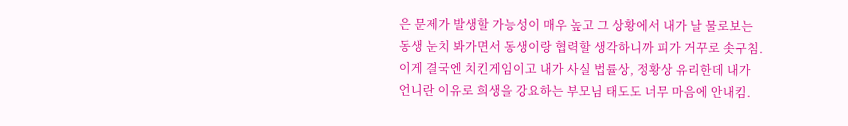은 문제가 발생할 가능성이 매우 높고 그 상황에서 내가 날 물로보는 동생 눈치 봐가면서 동생이랑 협력할 생각하니까 피가 거꾸로 솟구침. 이게 결국엔 치킨게임이고 내가 사실 법률상, 정황상 유리한데 내가 언니란 이유로 희생을 강요하는 부모님 태도도 너무 마음에 안내킴.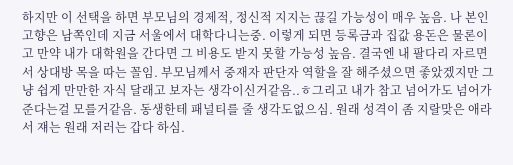하지만 이 선택을 하면 부모님의 경제적, 정신적 지지는 끊길 가능성이 매우 높음. 나 본인 고향은 남쪽인데 지금 서울에서 대학다니는중. 이렇게 되면 등록금과 집값 용돈은 물론이고 만약 내가 대학원을 간다면 그 비용도 받지 못할 가능성 높음. 결국엔 내 팔다리 자르면서 상대방 목을 따는 꼴임. 부모님께서 중재자 판단자 역할을 잘 해주셨으면 좋았겠지만 그냥 쉽게 만만한 자식 달래고 보자는 생각이신거같음..ㅎ그리고 내가 참고 넘어가도 넘어가 준다는걸 모를거같음. 동생한테 패널티를 줄 생각도없으심. 원래 성격이 좀 지랄맞은 애라서 쟤는 원래 저러는 갑다 하심.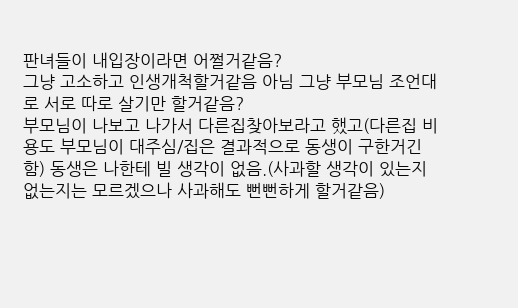판녀들이 내입장이라면 어쩔거같음?
그냥 고소하고 인생개척할거같음 아님 그냥 부모님 조언대로 서로 따로 살기만 할거같음?
부모님이 나보고 나가서 다른집찾아보라고 했고(다른집 비용도 부모님이 대주심/집은 결과적으로 동생이 구한거긴 함) 동생은 나한테 빌 생각이 없음.(사과할 생각이 있는지 없는지는 모르겠으나 사과해도 뻔뻔하게 할거같음)